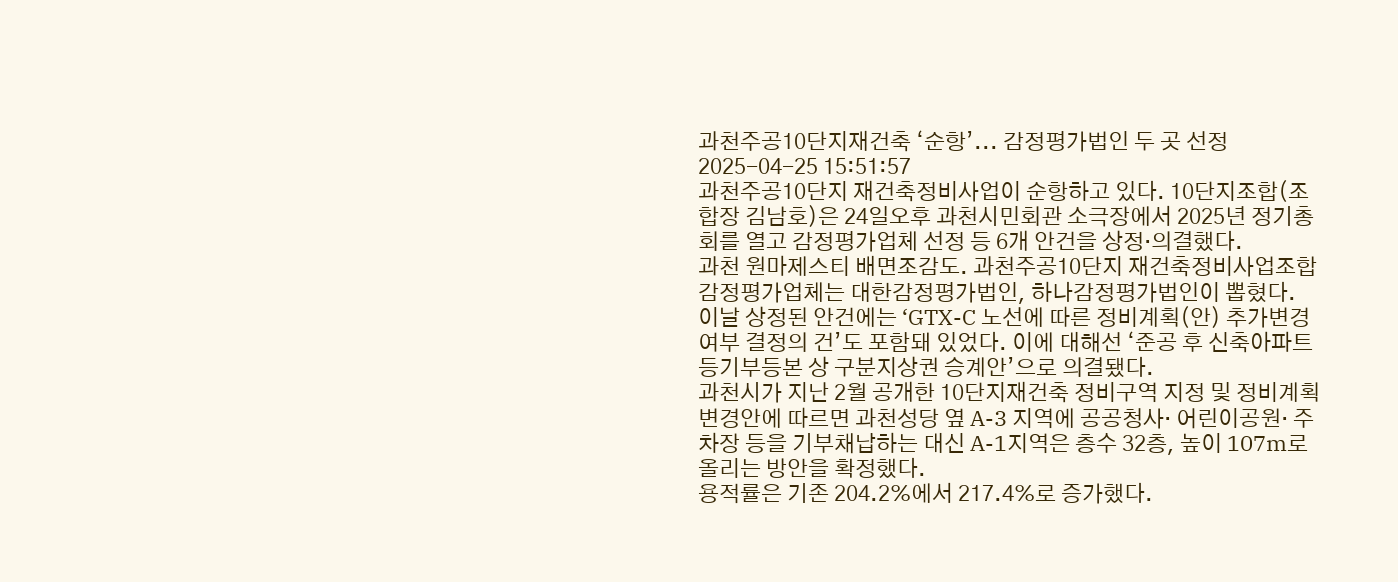과천주공10단지재건축 ‘순항’... 감정평가법인 두 곳 선정
2025-04-25 15:51:57
과천주공10단지 재건축정비사업이 순항하고 있다. 10단지조합(조합장 김남호)은 24일오후 과천시민회관 소극장에서 2025년 정기총회를 열고 감정평가업체 선정 등 6개 안건을 상정·의결했다.
과천 원마제스티 배면조감도. 과천주공10단지 재건축정비사업조합
감정평가업체는 대한감정평가법인, 하나감정평가법인이 뽑혔다.
이날 상정된 안건에는 ‘GTX-C 노선에 따른 정비계획(안) 추가변경 여부 결정의 건’도 포함돼 있었다. 이에 대해선 ‘준공 후 신축아파트 등기부등본 상 구분지상권 승계안’으로 의결됐다.
과천시가 지난 2월 공개한 10단지재건축 정비구역 지정 및 정비계획 변경안에 따르면 과천성당 옆 A-3 지역에 공공청사· 어린이공원· 주차장 등을 기부채납하는 대신 A-1지역은 층수 32층, 높이 107m로 올리는 방안을 확정했다.
용적률은 기존 204.2%에서 217.4%로 증가했다.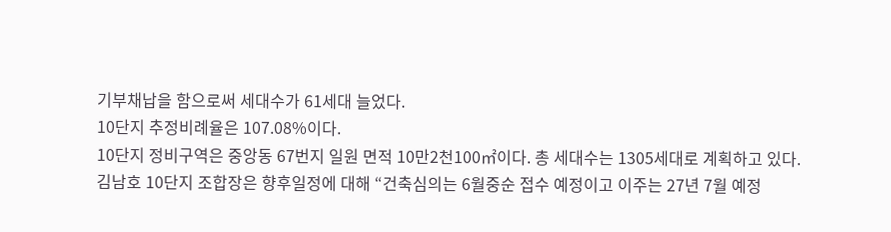기부채납을 함으로써 세대수가 61세대 늘었다.
10단지 추정비례율은 107.08%이다.
10단지 정비구역은 중앙동 67번지 일원 면적 10만2천100㎡이다. 총 세대수는 1305세대로 계획하고 있다.
김남호 10단지 조합장은 향후일정에 대해 “건축심의는 6월중순 접수 예정이고 이주는 27년 7월 예정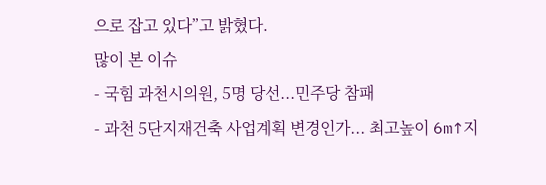으로 잡고 있다”고 밝혔다.
많이 본 이슈
- 국힘 과천시의원, 5명 당선...민주당 참패
- 과천 5단지재건축 사업계획 변경인가... 최고높이 6m↑지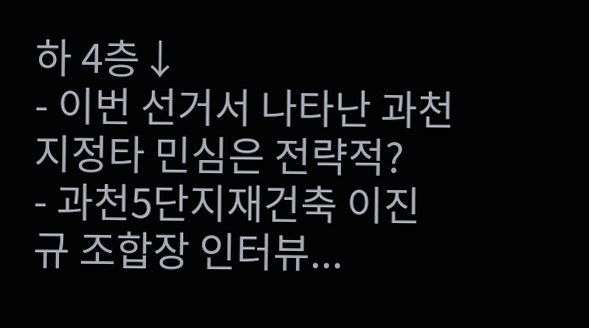하 4층↓
- 이번 선거서 나타난 과천지정타 민심은 전략적?
- 과천5단지재건축 이진규 조합장 인터뷰...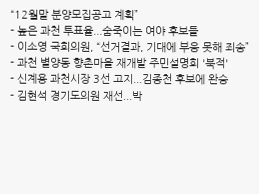“12월말 분양모집공고 계획”
- 높은 과천 투표율...숨죽이는 여야 후보들
- 이소영 국회의원, “선거결과, 기대에 부응 못해 죄송”
- 과천 별양동 향촌마을 재개발 주민설명회 '북적'
- 신계용 과천시장 3선 고지...김종천 후보에 완승
- 김현석 경기도의원 재선...박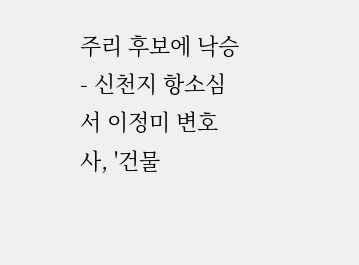주리 후보에 낙승
- 신천지 항소심서 이정미 변호사, '건물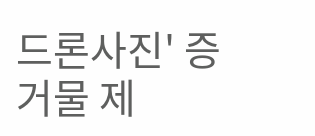드론사진' 증거물 제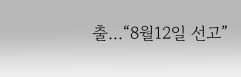출...“8월12일 선고”